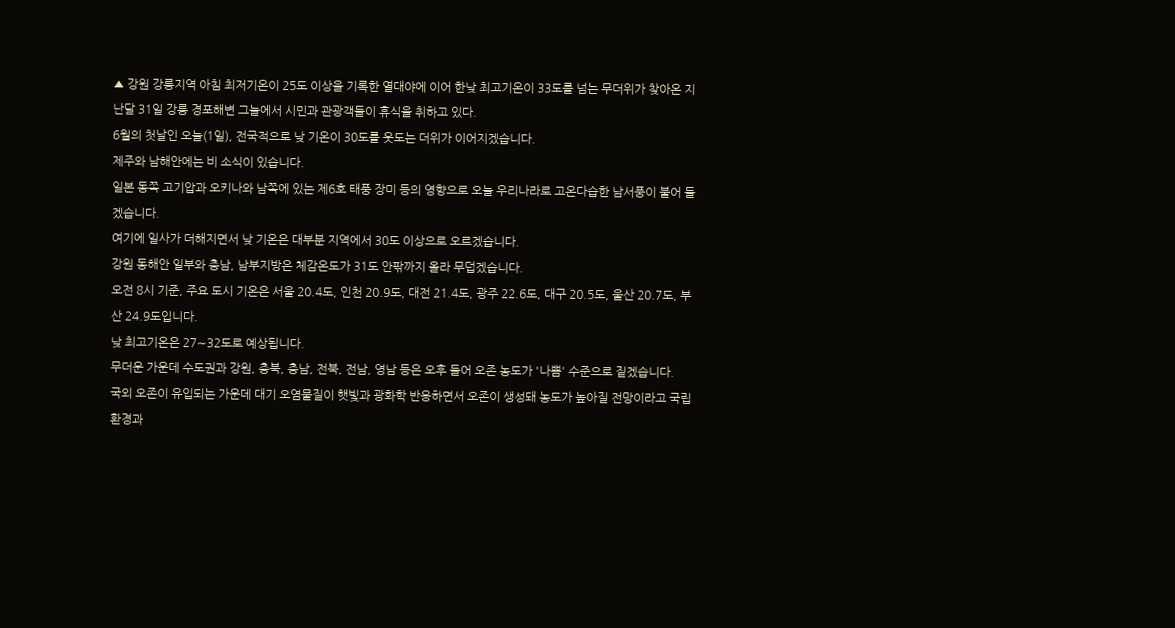▲ 강원 강릉지역 아침 최저기온이 25도 이상을 기록한 열대야에 이어 한낮 최고기온이 33도를 넘는 무더위가 찾아온 지난달 31일 강릉 경포해변 그늘에서 시민과 관광객들이 휴식을 취하고 있다.
6월의 첫날인 오늘(1일), 전국적으로 낮 기온이 30도를 웃도는 더위가 이어지겠습니다.
제주와 남해안에는 비 소식이 있습니다.
일본 동쪽 고기압과 오키나와 남쪽에 있는 제6호 태풍 장미 등의 영향으로 오늘 우리나라로 고온다습한 남서풍이 불어 들겠습니다.
여기에 일사가 더해지면서 낮 기온은 대부분 지역에서 30도 이상으로 오르겠습니다.
강원 동해안 일부와 충남, 남부지방은 체감온도가 31도 안팎까지 올라 무덥겠습니다.
오전 8시 기준, 주요 도시 기온은 서울 20.4도, 인천 20.9도, 대전 21.4도, 광주 22.6도, 대구 20.5도, 울산 20.7도, 부산 24.9도입니다.
낮 최고기온은 27∼32도로 예상됩니다.
무더운 가운데 수도권과 강원, 충북, 충남, 전북, 전남, 영남 등은 오후 들어 오존 농도가 '나쁨' 수준으로 짙겠습니다.
국외 오존이 유입되는 가운데 대기 오염물질이 햇빛과 광화학 반응하면서 오존이 생성돼 농도가 높아질 전망이라고 국립환경과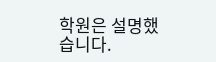학원은 설명했습니다.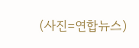(사진=연합뉴스)